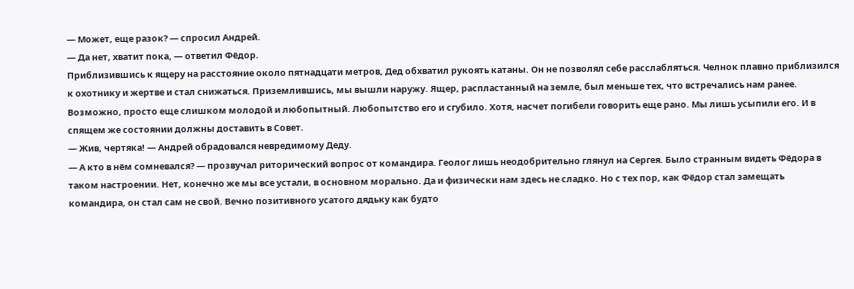— Может, еще разок? — спросил Андрей.
— Да нет, хватит пока, — ответил Фёдор.
Приблизившись к ящеру на расстояние около пятнадцати метров, Дед обхватил рукоять катаны. Он не позволял себе расслабляться. Челнок плавно приблизился к охотнику и жертве и стал снижаться. Приземлившись, мы вышли наружу. Ящер, распластанный на земле, был меньше тех, что встречались нам ранее. Возможно, просто еще слишком молодой и любопытный. Любопытство его и сгубило. Хотя, насчет погибели говорить еще рано. Мы лишь усыпили его. И в спящем же состоянии должны доставить в Совет.
— Жив, чертяка! — Андрей обрадовался невредимому Деду.
— А кто в нём сомневался? — прозвучал риторический вопрос от командира. Геолог лишь неодобрительно глянул на Сергея. Было странным видеть Фёдора в таком настроении. Нет, конечно же мы все устали, в основном морально. Да и физически нам здесь не сладко. Но с тех пор, как Фёдор стал замещать командира, он стал сам не свой. Вечно позитивного усатого дядьку как будто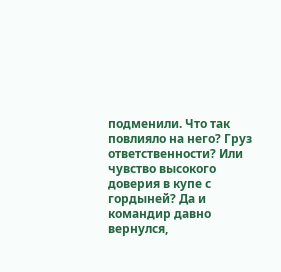подменили. Что так повлияло на него? Груз ответственности? Или чувство высокого доверия в купе с гордыней? Да и командир давно вернулся,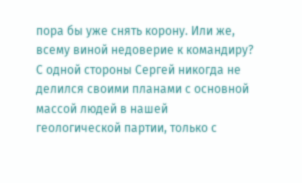пора бы уже снять корону. Или же, всему виной недоверие к командиру? С одной стороны Сергей никогда не делился своими планами с основной массой людей в нашей геологической партии, только с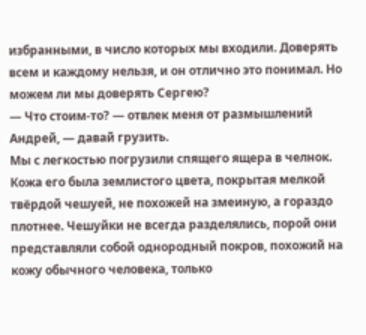избранными, в число которых мы входили. Доверять всем и каждому нельзя, и он отлично это понимал. Но можем ли мы доверять Сергею?
— Что стоим-то? — отвлек меня от размышлений Андрей, — давай грузить.
Мы с легкостью погрузили спящего ящера в челнок. Кожа его была землистого цвета, покрытая мелкой твёрдой чешуей, не похожей на змеиную, а гораздо плотнее. Чешуйки не всегда разделялись, порой они представляли собой однородный покров, похожий на кожу обычного человека, только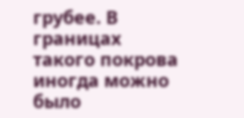грубее. В границах такого покрова иногда можно было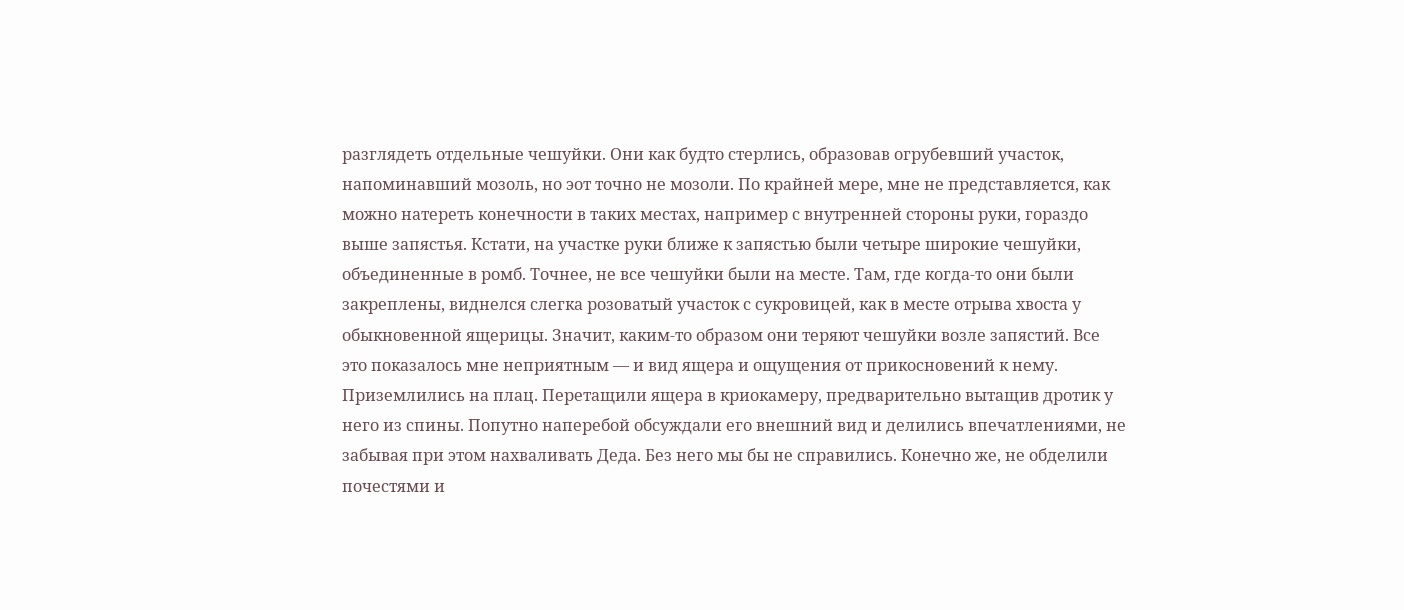разглядеть отдельные чешуйки. Они как будто стерлись, образовав огрубевший участок, напоминавший мозоль, но эот точно не мозоли. По крайней мере, мне не представляется, как можно натереть конечности в таких местах, например с внутренней стороны руки, гораздо выше запястья. Кстати, на участке руки ближе к запястью были четыре широкие чешуйки, объединенные в ромб. Точнее, не все чешуйки были на месте. Там, где когда-то они были закреплены, виднелся слегка розоватый участок с сукровицей, как в месте отрыва хвоста у обыкновенной ящерицы. Значит, каким-то образом они теряют чешуйки возле запястий. Все это показалось мне неприятным — и вид ящера и ощущения от прикосновений к нему.
Приземлились на плац. Перетащили ящера в криокамеру, предварительно вытащив дротик у него из спины. Попутно наперебой обсуждали его внешний вид и делились впечатлениями, не забывая при этом нахваливать Деда. Без него мы бы не справились. Конечно же, не обделили почестями и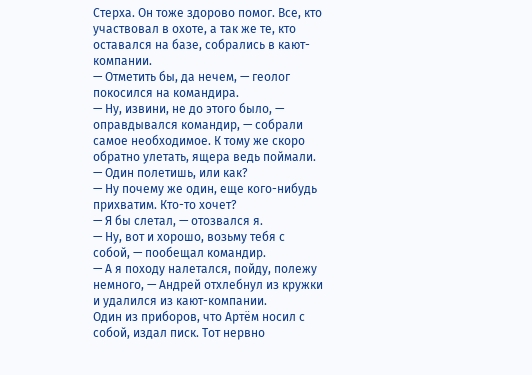Стерха. Он тоже здорово помог. Все, кто участвовал в охоте, а так же те, кто оставался на базе, собрались в кают-компании.
— Отметить бы, да нечем, — геолог покосился на командира.
— Ну, извини, не до этого было, — оправдывался командир, — собрали самое необходимое. К тому же скоро обратно улетать, ящера ведь поймали.
— Один полетишь, или как?
— Ну почему же один, еще кого-нибудь прихватим. Кто-то хочет?
— Я бы слетал, — отозвался я.
— Ну, вот и хорошо, возьму тебя с собой, — пообещал командир.
— А я походу налетался, пойду, полежу немного, — Андрей отхлебнул из кружки и удалился из кают-компании.
Один из приборов, что Артём носил с собой, издал писк. Тот нервно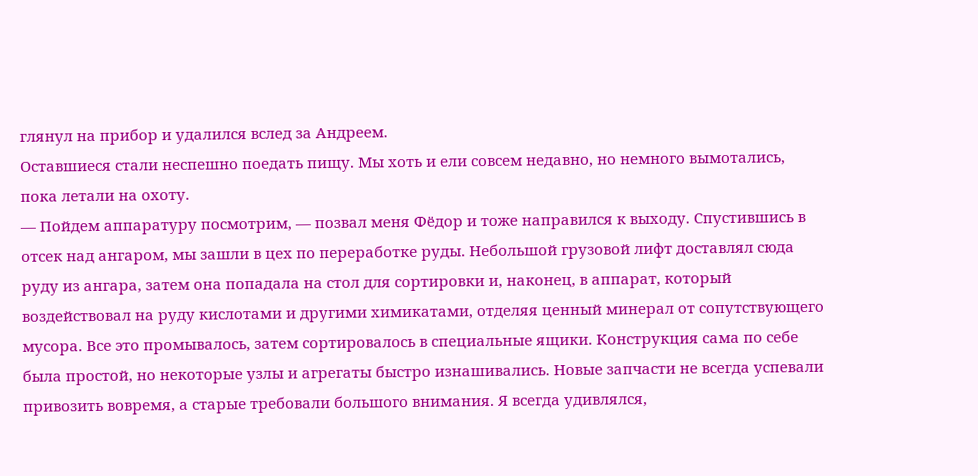глянул на прибор и удалился вслед за Андреем.
Оставшиеся стали неспешно поедать пищу. Мы хоть и ели совсем недавно, но немного вымотались, пока летали на охоту.
— Пойдем аппаратуру посмотрим, — позвал меня Фёдор и тоже направился к выходу. Спустившись в отсек над ангаром, мы зашли в цех по переработке руды. Небольшой грузовой лифт доставлял сюда руду из ангара, затем она попадала на стол для сортировки и, наконец, в аппарат, который воздействовал на руду кислотами и другими химикатами, отделяя ценный минерал от сопутствующего мусора. Все это промывалось, затем сортировалось в специальные ящики. Конструкция сама по себе была простой, но некоторые узлы и агрегаты быстро изнашивались. Новые запчасти не всегда успевали привозить вовремя, а старые требовали большого внимания. Я всегда удивлялся,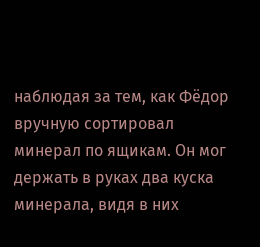наблюдая за тем, как Фёдор вручную сортировал минерал по ящикам. Он мог держать в руках два куска минерала, видя в них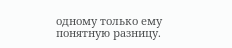одному только ему понятную разницу.